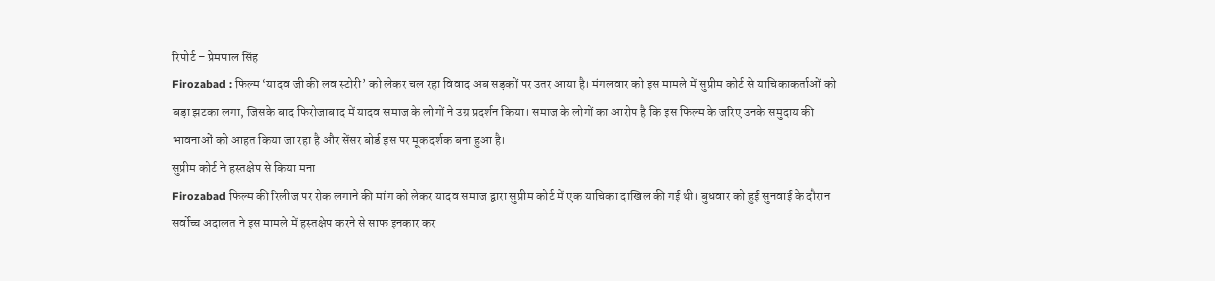रिपोर्ट – प्रेमपाल सिंह
Firozabad : फिल्म ‘यादव जी की लव स्टोरी’ को लेकर चल रहा विवाद अब सड़कों पर उतर आया है। मंगलवार को इस मामले में सुप्रीम कोर्ट से याचिकाकर्ताओं को बड़ा झटका लगा, जिसके बाद फिरोजाबाद में यादव समाज के लोगों ने उग्र प्रदर्शन किया। समाज के लोगों का आरोप है कि इस फिल्म के जरिए उनके समुदाय की भावनाओं को आहत किया जा रहा है और सेंसर बोर्ड इस पर मूकदर्शक बना हुआ है।
सुप्रीम कोर्ट ने हस्तक्षेप से किया मना
Firozabad फिल्म की रिलीज पर रोक लगाने की मांग को लेकर यादव समाज द्वारा सुप्रीम कोर्ट में एक याचिका दाखिल की गई थी। बुधवार को हुई सुनवाई के दौरान सर्वोच्च अदालत ने इस मामले में हस्तक्षेप करने से साफ इनकार कर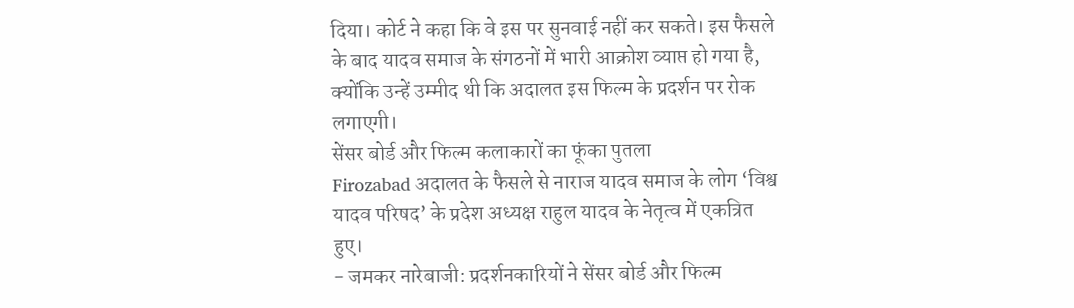दिया। कोर्ट ने कहा कि वे इस पर सुनवाई नहीं कर सकते। इस फैसले के बाद यादव समाज के संगठनों में भारी आक्रोश व्याप्त हो गया है, क्योंकि उन्हें उम्मीद थी कि अदालत इस फिल्म के प्रदर्शन पर रोक लगाएगी।
सेंसर बोर्ड और फिल्म कलाकारों का फूंका पुतला
Firozabad अदालत के फैसले से नाराज यादव समाज के लोग ‘विश्व यादव परिषद’ के प्रदेश अध्यक्ष राहुल यादव के नेतृत्व में एकत्रित हुए।
- जमकर नारेबाजी: प्रदर्शनकारियों ने सेंसर बोर्ड और फिल्म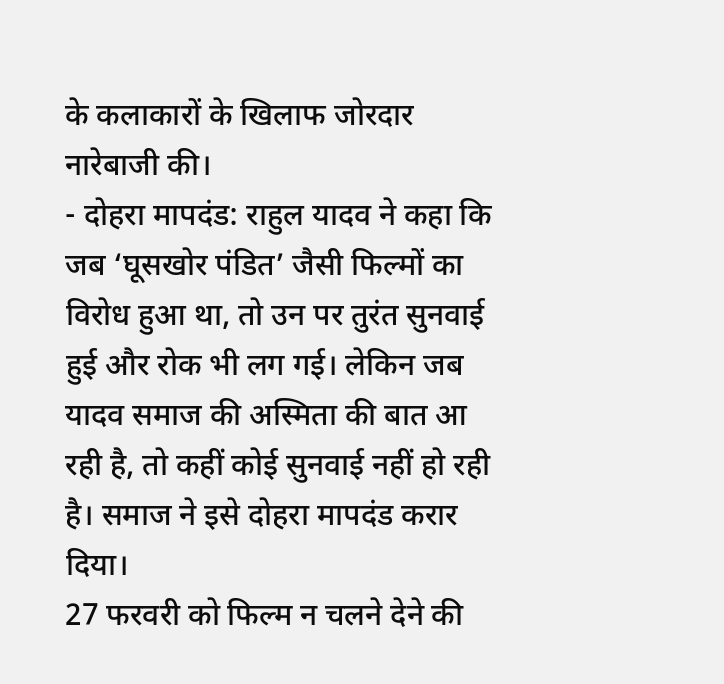के कलाकारों के खिलाफ जोरदार नारेबाजी की।
- दोहरा मापदंड: राहुल यादव ने कहा कि जब ‘घूसखोर पंडित’ जैसी फिल्मों का विरोध हुआ था, तो उन पर तुरंत सुनवाई हुई और रोक भी लग गई। लेकिन जब यादव समाज की अस्मिता की बात आ रही है, तो कहीं कोई सुनवाई नहीं हो रही है। समाज ने इसे दोहरा मापदंड करार दिया।
27 फरवरी को फिल्म न चलने देने की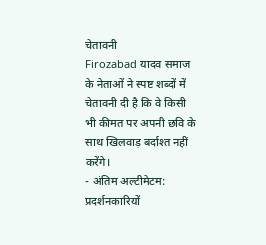चेतावनी
Firozabad यादव समाज के नेताओं ने स्पष्ट शब्दों में चेतावनी दी है कि वे किसी भी कीमत पर अपनी छवि के साथ खिलवाड़ बर्दाश्त नहीं करेंगे।
- अंतिम अल्टीमेटम: प्रदर्शनकारियों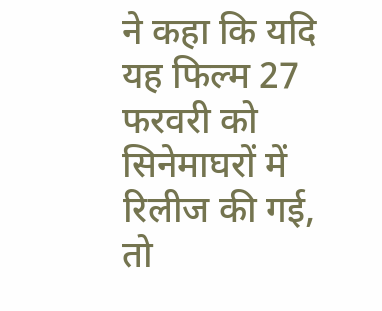ने कहा कि यदि यह फिल्म 27 फरवरी को सिनेमाघरों में रिलीज की गई, तो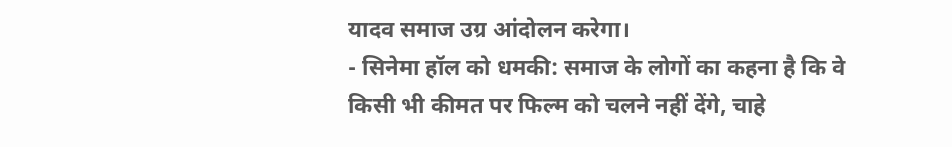यादव समाज उग्र आंदोलन करेगा।
- सिनेमा हॉल को धमकी: समाज के लोगों का कहना है कि वे किसी भी कीमत पर फिल्म को चलने नहीं देंगे, चाहे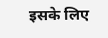इसके लिए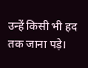उन्हें किसी भी हद तक जाना पड़े।